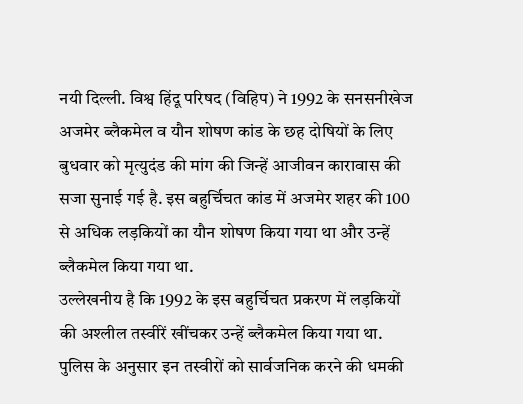नयी दिल्ली. विश्व हिंदू परिषद (विहिप) ने 1992 के सनसनीखेज अजमेर ब्लैकमेल व यौन शोषण कांड के छह दोषियों के लिए बुधवार को मृत्युदंड की मांग की जिन्हें आजीवन कारावास की सजा सुनाई गई है. इस बहुर्चिचत कांड में अजमेर शहर की 100 से अधिक लड़कियों का यौन शोषण किया गया था और उन्हें ब्लैकमेल किया गया था.
उल्लेखनीय है कि 1992 के इस बहुर्चिचत प्रकरण में लड़कियों की अश्लील तस्वीरें खींचकर उन्हें ब्लैकमेल किया गया था. पुलिस के अनुसार इन तस्वीरों को सार्वजनिक करने की धमकी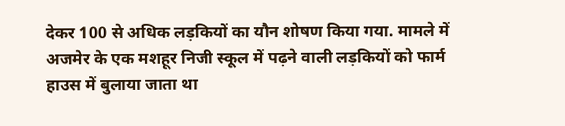देकर 100 से अधिक लड़कियों का यौन शोषण किया गया. मामले में अजमेर के एक मशहूर निजी स्कूल में पढ़ने वाली लड़कियों को फार्म हाउस में बुलाया जाता था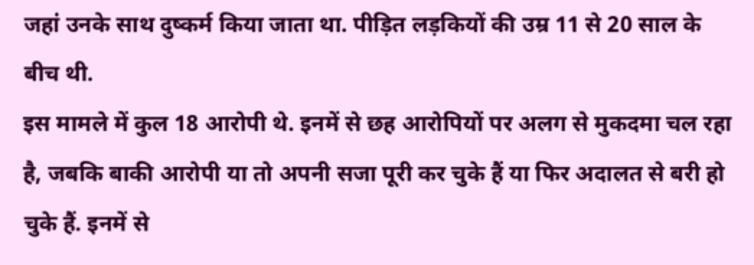जहां उनके साथ दुष्कर्म किया जाता था. पीड़ित लड़कियों की उम्र 11 से 20 साल के बीच थी.
इस मामले में कुल 18 आरोपी थे. इनमें से छह आरोपियों पर अलग से मुकदमा चल रहा है, जबकि बाकी आरोपी या तो अपनी सजा पूरी कर चुके हैं या फिर अदालत से बरी हो चुके हैं. इनमें से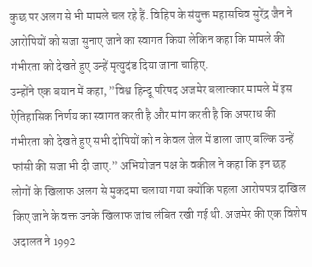कुछ पर अलग से भी मामले चल रहे हैं. विहिप के संयुक्त महासचिव सुरेंद्र जैन ने आरोपियों को सजा सुनाए जाने का स्वागत किया लेकिन कहा कि मामले की गंभीरता को देखते हुए उन्हें मृत्युदंड दिया जाना चाहिए.
उन्होंने एक बयान में कहा, ”विश्व हिन्दू परिषद अजमेर बलात्कार मामले में इस ऐतिहासिक निर्णय का स्वागत करती है और मांग करती है कि अपराध की गंभीरता को देखते हुए सभी दोषियों को न केवल जेल में डाला जाए बल्कि उन्हें फांसी की सजा भी दी जाए.” अभियोजन पक्ष के वकील ने कहा कि इन छह लोगों के खिलाफ अलग से मुकदमा चलाया गया क्योंकि पहला आरोपपत्र दाखिल किए जाने के वक्त उनके खिलाफ जांच लंबित रखी गई थी. अजमेर की एक विशेष अदालत ने 1992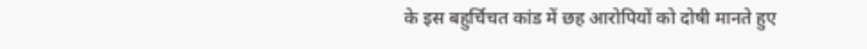के इस बहुर्चिचत कांड में छह आरोपियों को दोषी मानते हुए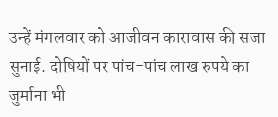उन्हें मंगलवार को आजीवन कारावास की सजा सुनाई. दोषियों पर पांच-पांच लाख रुपये का जुर्माना भी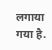लगाया गया है.